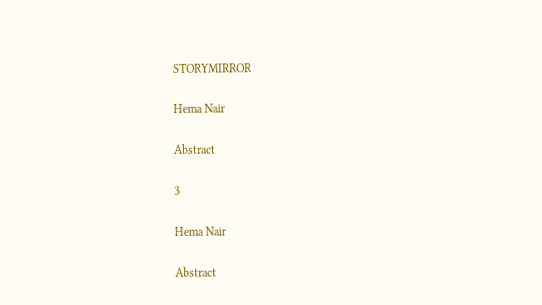STORYMIRROR

Hema Nair

Abstract

3

Hema Nair

Abstract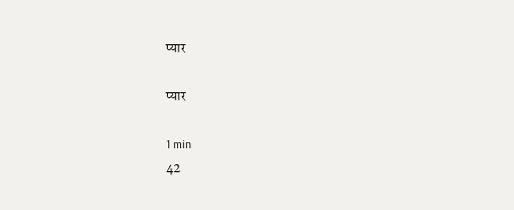प्यार

प्यार

1 min
42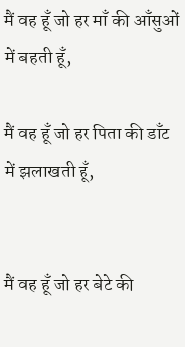मैं वह हूँ जो हर माँ की आँसुओं में बहती हूँ,

मैं वह हूँ जो हर पिता की डाँट में झलाखती हूँ,


मैं वह हूँ जो हर बेटे की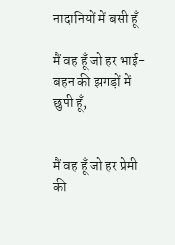नादानियों में बसी हूँ

मैं वह हूँ जो हर भाई-बहन की झगड़ों में छुपी हूँ,


मैं वह हूँ जो हर प्रेमी की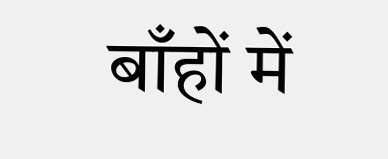बाँहों में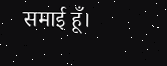समाई हूँ।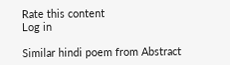Rate this content
Log in

Similar hindi poem from Abstract